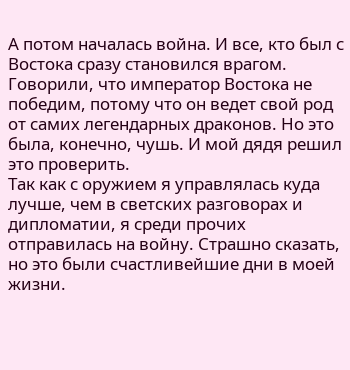А потом началась война. И все, кто был с Востока сразу становился врагом.
Говорили, что император Востока не победим, потому что он ведет свой род от самих легендарных драконов. Но это была, конечно, чушь. И мой дядя решил это проверить.
Так как с оружием я управлялась куда лучше, чем в светских разговорах и дипломатии, я среди прочих отправилась на войну. Страшно сказать, но это были счастливейшие дни в моей жизни.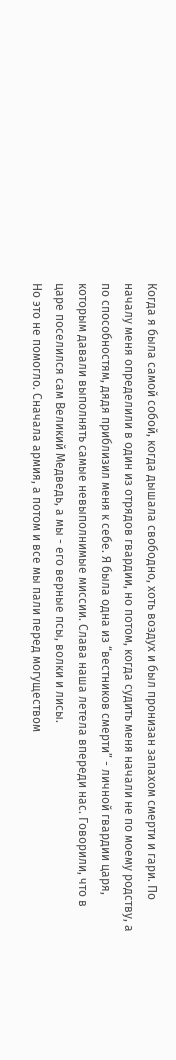Когда я была самой собой, когда дышала свободно, хоть воздух и был пронизан запахом смерти и гари. По началу меня определили в один из отрядов гвардии, но потом, когда судить меня начали не по моему родству, а по способностям, дядя приблизил меня к себе. Я была одна из “вестников смерти” - личной гвардии царя, которым давали выполнять самые невыполнимые миссии. Слава наша летела впереди нас. Говорили, что в царе поселился сам Великий Медведь, а мы - его верные псы, волки и лисы.
Но это не помогло. Сначала армия, а потом и все мы пали перед могуществом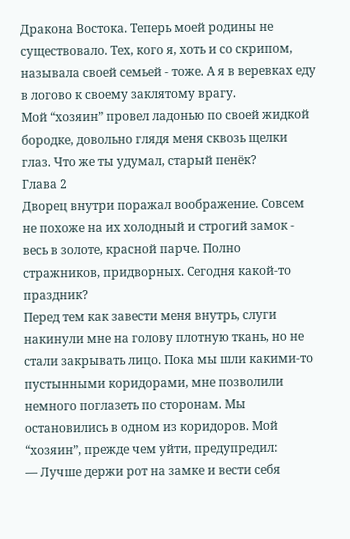Дракона Востока. Теперь моей родины не существовало. Тех, кого я, хоть и со скрипом, называла своей семьей - тоже. А я в веревках еду в логово к своему заклятому врагу.
Мой “хозяин” провел ладонью по своей жидкой бородке, довольно глядя меня сквозь щелки глаз. Что же ты удумал, старый пенёк?
Глава 2
Дворец внутри поражал воображение. Совсем не похоже на их холодный и строгий замок - весь в золоте, красной парче. Полно стражников, придворных. Сегодня какой-то праздник?
Перед тем как завести меня внутрь, слуги накинули мне на голову плотную ткань, но не стали закрывать лицо. Пока мы шли какими-то пустынными коридорами, мне позволили немного поглазеть по сторонам. Мы остановились в одном из коридоров. Мой “хозяин”, прежде чем уйти, предупредил:
— Лучше держи рот на замке и вести себя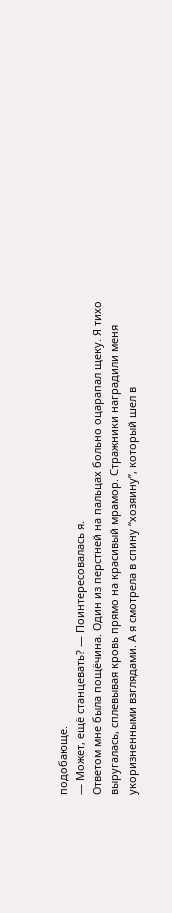подобающе.
— Может, ещё станцевать? — Поинтересовалась я.
Ответом мне была пощёчина. Один из перстней на пальцах больно оцарапал щеку. Я тихо выругалась, сплевывая кровь прямо на красивый мрамор. Стражники наградили меня укоризненными взглядами. А я смотрела в спину “хозяину”, который шел в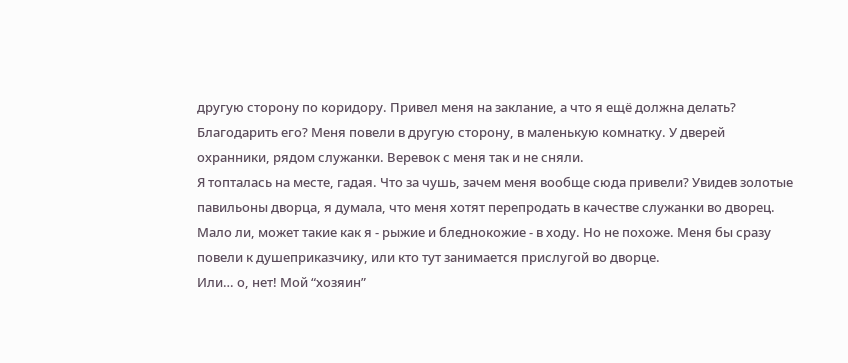другую сторону по коридору. Привел меня на заклание, а что я ещё должна делать? Благодарить его? Меня повели в другую сторону, в маленькую комнатку. У дверей охранники, рядом служанки. Веревок с меня так и не сняли.
Я топталась на месте, гадая. Что за чушь, зачем меня вообще сюда привели? Увидев золотые павильоны дворца, я думала, что меня хотят перепродать в качестве служанки во дворец. Мало ли, может такие как я - рыжие и бледнокожие - в ходу. Но не похоже. Меня бы сразу повели к душеприказчику, или кто тут занимается прислугой во дворце.
Или… о, нет! Мой “хозяин”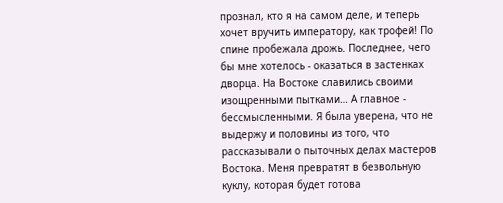прознал, кто я на самом деле, и теперь хочет вручить императору, как трофей! По спине пробежала дрожь. Последнее, чего бы мне хотелось - оказаться в застенках дворца. На Востоке славились своими изощренными пытками… А главное - бессмысленными. Я была уверена, что не выдержу и половины из того, что рассказывали о пыточных делах мастеров Востока. Меня превратят в безвольную куклу, которая будет готова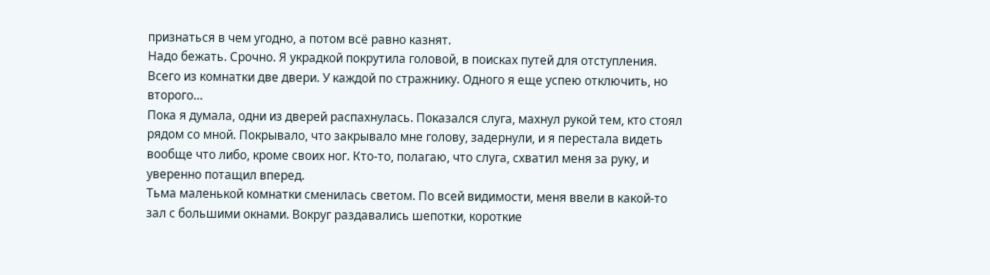признаться в чем угодно, а потом всё равно казнят.
Надо бежать. Срочно. Я украдкой покрутила головой, в поисках путей для отступления. Всего из комнатки две двери. У каждой по стражнику. Одного я еще успею отключить, но второго…
Пока я думала, одни из дверей распахнулась. Показался слуга, махнул рукой тем, кто стоял рядом со мной. Покрывало, что закрывало мне голову, задернули, и я перестала видеть вообще что либо, кроме своих ног. Кто-то, полагаю, что слуга, схватил меня за руку, и уверенно потащил вперед.
Тьма маленькой комнатки сменилась светом. По всей видимости, меня ввели в какой-то зал с большими окнами. Вокруг раздавались шепотки, короткие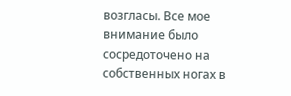возгласы. Все мое внимание было сосредоточено на собственных ногах в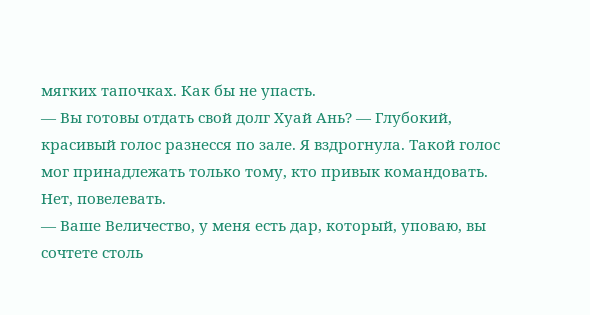мягких тапочках. Как бы не упасть.
— Вы готовы отдать свой долг Хуай Ань? — Глубокий, красивый голос разнесся по зале. Я вздрогнула. Такой голос мог принадлежать только тому, кто привык командовать. Нет, повелевать.
— Ваше Величество, у меня есть дар, который, уповаю, вы сочтете столь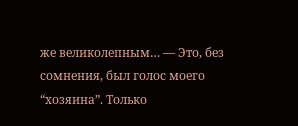же великолепным… — Это, без сомнения, был голос моего “хозяина”. Только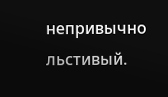непривычно льстивый.